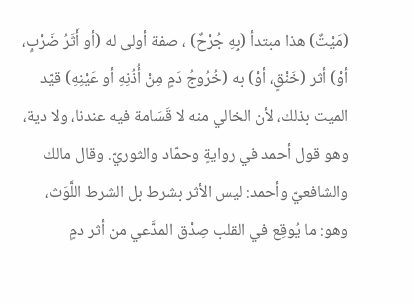(مَيْتٌ) هذا مبتدأ (بِهِ جُرْحٌ) ، صفة أولى له (أو أَثَرُ ضَرْبٍ، أوْ) أثر (خَنْقٍ، أوْ) به (خُرُوجُ دَمٍ مِنْ أُذُنِهِ أو عَيْنِهِ) قيّد الميت بذلك، لأن الخالي منه لا قَسَامة فيه عندنا، ولا دية، وهو قول أحمد في روايةٍ وحمّاد والثوريّ. وقال مالك والشافعيّ وأحمد: ليس الأثر بشرط بل الشرط اللَّوَث، وهو: ما يُوقِع في القلب صِدْق المدَّعي من أثر دمٍ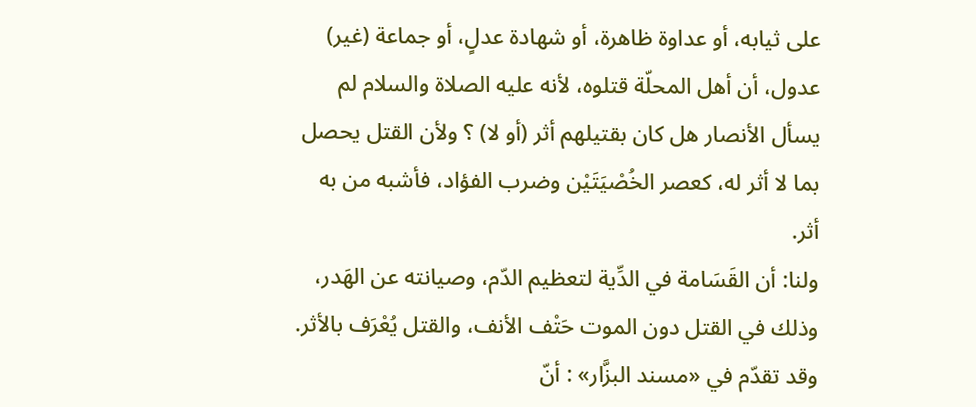على ثيابه، أو عداوة ظاهرة، أو شهادة عدلٍ، أو جماعة (غير) عدول، أن أهل المحلّة قتلوه، لأنه عليه الصلاة والسلام لم يسأل الأنصار هل كان بقتيلهم أثر (أو لا) ؟ ولأن القتل يحصل بما لا أثر له، كعصر الخُصْيَتَيْن وضرب الفؤاد، فأشبه من به أثر.
ولنا: أن القَسَامة في الدِّية لتعظيم الدّم، وصيانته عن الهَدر، وذلك في القتل دون الموت حَتْف الأنف، والقتل يُعْرَف بالأثر. وقد تقدّم في «مسند البزَّار» : أنّ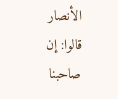الأنصار قالوا: إن صاحبنا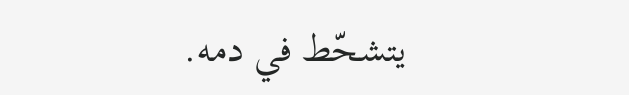يتشحّط في دمه.